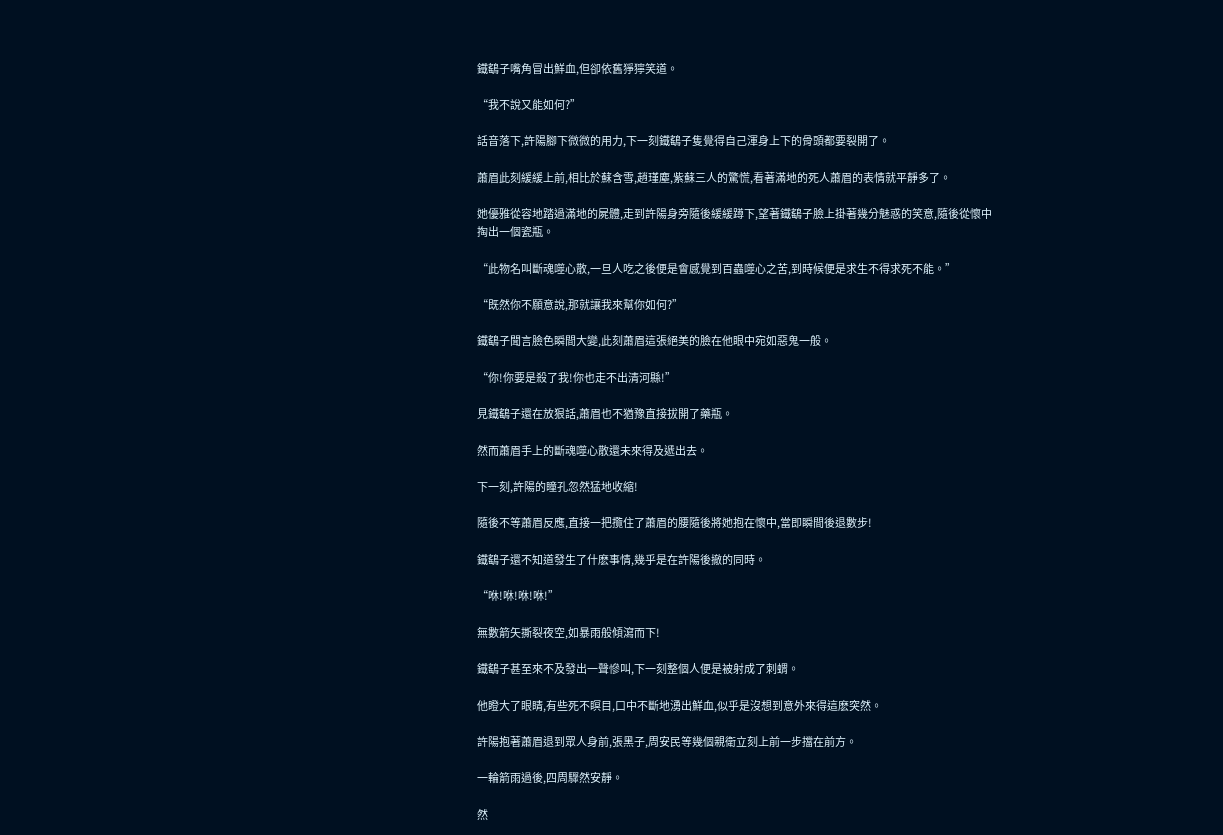鐵鷂子嘴角冒出鮮血,但卻依舊猙獰笑道。

“我不說又能如何?”

話音落下,許陽腳下微微的用力,下一刻鐵鷂子隻覺得自己渾身上下的骨頭都要裂開了。

蕭眉此刻緩緩上前,相比於蘇含雪,趙瑾塵,紫蘇三人的驚慌,看著滿地的死人蕭眉的表情就平靜多了。

她優雅從容地踏過滿地的屍體,走到許陽身旁隨後緩緩蹲下,望著鐵鷂子臉上掛著幾分魅惑的笑意,隨後從懷中掏出一個瓷瓶。

“此物名叫斷魂噬心散,一旦人吃之後便是會感覺到百蟲噬心之苦,到時候便是求生不得求死不能。”

“既然你不願意說,那就讓我來幫你如何?”

鐵鷂子聞言臉色瞬間大變,此刻蕭眉這張絕美的臉在他眼中宛如惡鬼一般。

“你!你要是殺了我!你也走不出清河縣!”

見鐵鷂子還在放狠話,蕭眉也不猶豫直接拔開了藥瓶。

然而蕭眉手上的斷魂噬心散還未來得及遞出去。

下一刻,許陽的瞳孔忽然猛地收縮!

隨後不等蕭眉反應,直接一把攬住了蕭眉的腰隨後將她抱在懷中,當即瞬間後退數步!

鐵鷂子還不知道發生了什麽事情,幾乎是在許陽後撤的同時。

“咻!咻!咻!咻!”

無數箭矢撕裂夜空,如暴雨般傾瀉而下!

鐵鷂子甚至來不及發出一聲慘叫,下一刻整個人便是被射成了刺蝟。

他瞪大了眼睛,有些死不瞑目,口中不斷地湧出鮮血,似乎是沒想到意外來得這麽突然。

許陽抱著蕭眉退到眾人身前,張黑子,周安民等幾個親衛立刻上前一步擋在前方。

一輪箭雨過後,四周驟然安靜。

然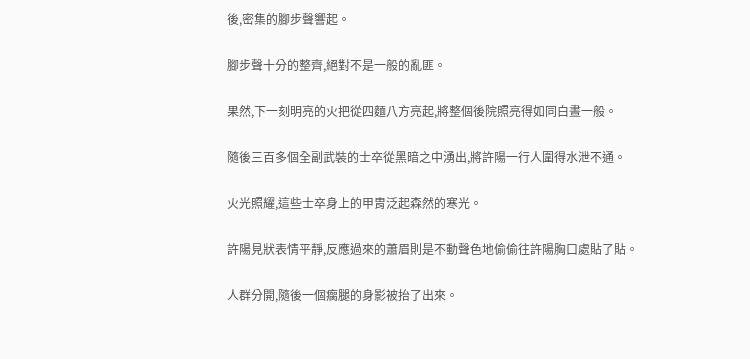後,密集的腳步聲響起。

腳步聲十分的整齊,絕對不是一般的亂匪。

果然,下一刻明亮的火把從四麵八方亮起,將整個後院照亮得如同白晝一般。

隨後三百多個全副武裝的士卒從黑暗之中湧出,將許陽一行人圍得水泄不通。

火光照耀,這些士卒身上的甲胄泛起森然的寒光。

許陽見狀表情平靜,反應過來的蕭眉則是不動聲色地偷偷往許陽胸口處貼了貼。

人群分開,隨後一個瘸腿的身影被抬了出來。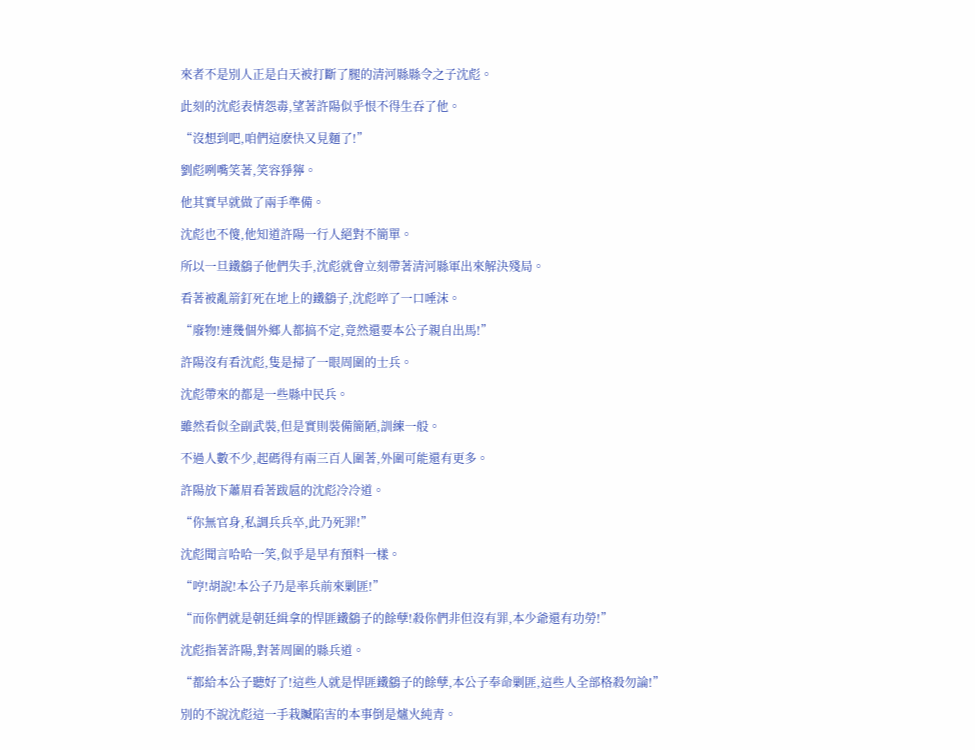來者不是別人正是白天被打斷了腿的清河縣縣令之子沈彪。

此刻的沈彪表情怨毒,望著許陽似乎恨不得生吞了他。

“沒想到吧,咱們這麽快又見麵了!”

劉彪咧嘴笑著,笑容猙獰。

他其實早就做了兩手準備。

沈彪也不傻,他知道許陽一行人絕對不簡單。

所以一旦鐵鷂子他們失手,沈彪就會立刻帶著清河縣軍出來解決殘局。

看著被亂箭釘死在地上的鐵鷂子,沈彪啐了一口唾沫。

“廢物!連幾個外鄉人都搞不定,竟然還要本公子親自出馬!”

許陽沒有看沈彪,隻是掃了一眼周圍的士兵。

沈彪帶來的都是一些縣中民兵。

雖然看似全副武裝,但是實則裝備簡陋,訓練一般。

不過人數不少,起碼得有兩三百人圍著,外圍可能還有更多。

許陽放下蕭眉看著跋扈的沈彪冷冷道。

“你無官身,私調兵兵卒,此乃死罪!”

沈彪聞言哈哈一笑,似乎是早有預料一樣。

“哼!胡說!本公子乃是率兵前來剿匪!”

“而你們就是朝廷緝拿的悍匪鐵鷂子的餘孽!殺你們非但沒有罪,本少爺還有功勞!”

沈彪指著許陽,對著周圍的縣兵道。

“都給本公子聽好了!這些人就是悍匪鐵鷂子的餘孽,本公子奉命剿匪,這些人全部格殺勿論!”

別的不說沈彪這一手栽贓陷害的本事倒是爐火純青。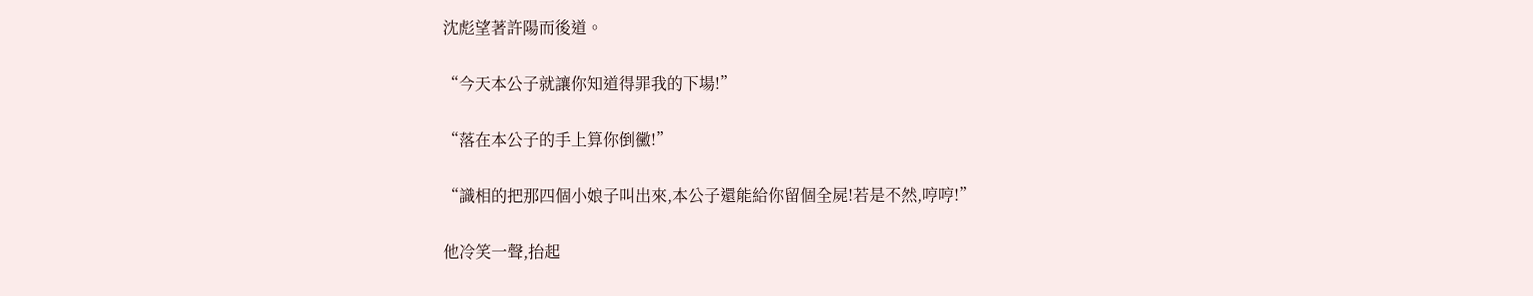沈彪望著許陽而後道。

“今天本公子就讓你知道得罪我的下場!”

“落在本公子的手上算你倒黴!”

“識相的把那四個小娘子叫出來,本公子還能給你留個全屍!若是不然,哼哼!”

他冷笑一聲,抬起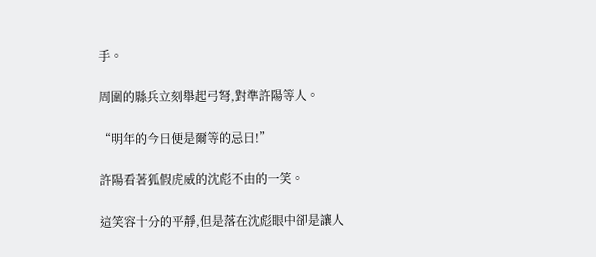手。

周圍的縣兵立刻舉起弓弩,對準許陽等人。

“明年的今日便是爾等的忌日!”

許陽看著狐假虎威的沈彪不由的一笑。

這笑容十分的平靜,但是落在沈彪眼中卻是讓人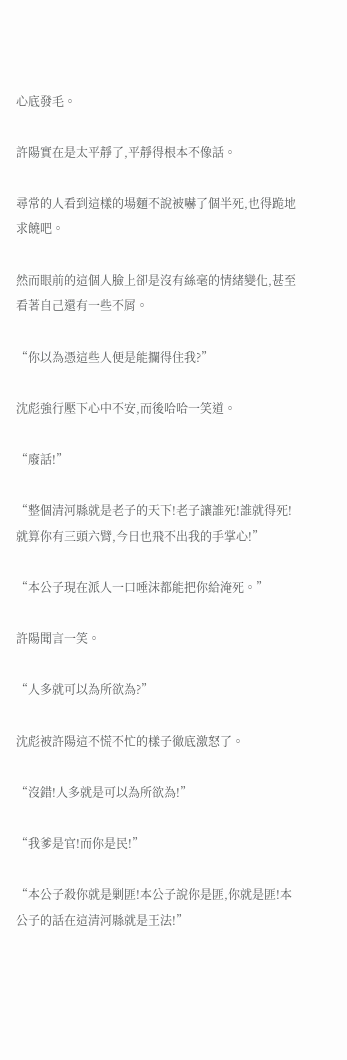心底發毛。

許陽實在是太平靜了,平靜得根本不像話。

尋常的人看到這樣的場麵不說被嚇了個半死,也得跪地求饒吧。

然而眼前的這個人臉上卻是沒有絲毫的情緒變化,甚至看著自己還有一些不屑。

“你以為憑這些人便是能攔得住我?”

沈彪強行壓下心中不安,而後哈哈一笑道。

“廢話!”

“整個清河縣就是老子的天下!老子讓誰死!誰就得死!就算你有三頭六臂,今日也飛不出我的手掌心!”

“本公子現在派人一口唾沫都能把你給淹死。”

許陽聞言一笑。

“人多就可以為所欲為?”

沈彪被許陽這不慌不忙的樣子徹底激怒了。

“沒錯!人多就是可以為所欲為!”

“我爹是官!而你是民!”

“本公子殺你就是剿匪!本公子說你是匪,你就是匪!本公子的話在這清河縣就是王法!”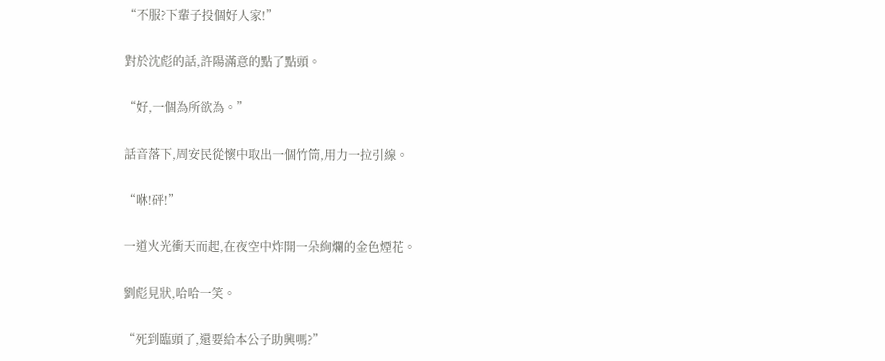“不服?下輩子投個好人家!”

對於沈彪的話,許陽滿意的點了點頭。

“好,一個為所欲為。”

話音落下,周安民從懷中取出一個竹筒,用力一拉引線。

“咻!砰!”

一道火光衝天而起,在夜空中炸開一朵絢爛的金色煙花。

劉彪見狀,哈哈一笑。

“死到臨頭了,還要給本公子助興嗎?”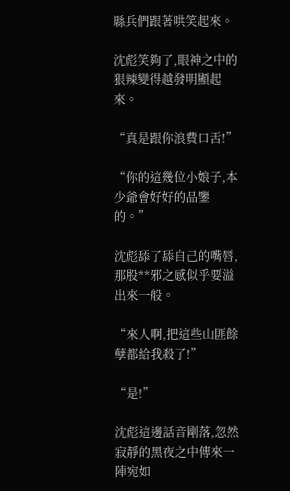縣兵們跟著哄笑起來。

沈彪笑夠了,眼神之中的狠辣變得越發明顯起來。

“真是跟你浪費口舌!”

“你的這幾位小娘子,本少爺會好好的品鑒的。”

沈彪舔了舔自己的嘴唇,那股**邪之感似乎要溢出來一般。

“來人啊,把這些山匪餘孽都給我殺了!”

“是!”

沈彪這邊話音剛落,忽然寂靜的黑夜之中傳來一陣宛如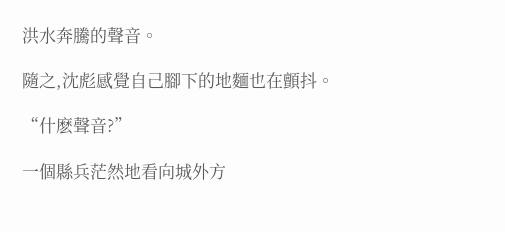洪水奔騰的聲音。

隨之,沈彪感覺自己腳下的地麵也在顫抖。

“什麽聲音?”

一個縣兵茫然地看向城外方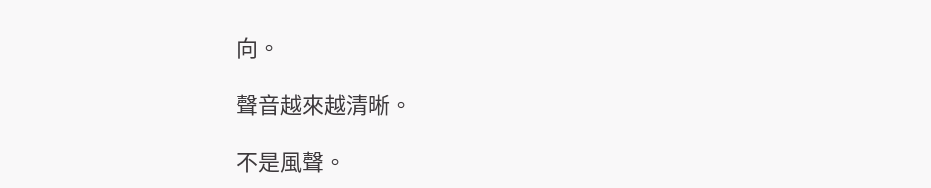向。

聲音越來越清晰。

不是風聲。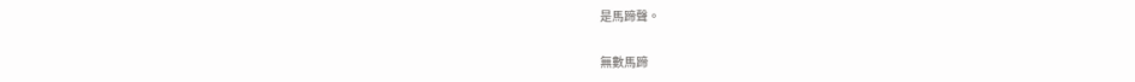是馬蹄聲。

無數馬蹄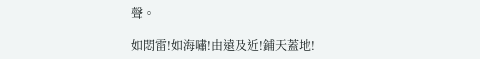聲。

如悶雷!如海嘯!由遠及近!鋪天蓋地!